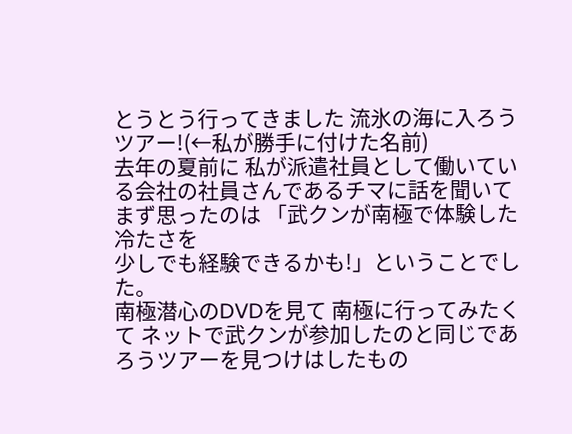とうとう行ってきました 流氷の海に入ろうツアー!(←私が勝手に付けた名前)
去年の夏前に 私が派遣社員として働いている会社の社員さんであるチマに話を聞いて まず思ったのは 「武クンが南極で体験した冷たさを
少しでも経験できるかも!」ということでした。
南極潜心のDVDを見て 南極に行ってみたくて ネットで武クンが参加したのと同じであろうツアーを見つけはしたもの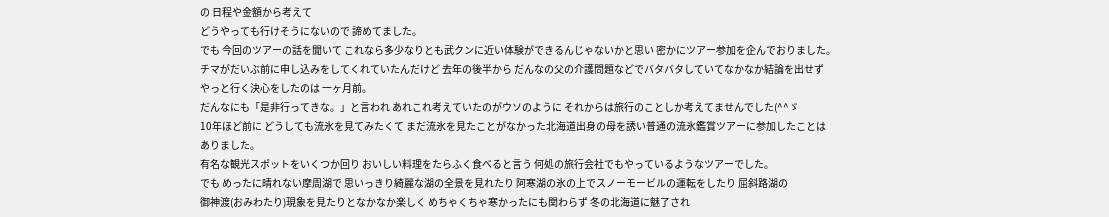の 日程や金額から考えて
どうやっても行けそうにないので 諦めてました。
でも 今回のツアーの話を聞いて これなら多少なりとも武クンに近い体験ができるんじゃないかと思い 密かにツアー参加を企んでおりました。
チマがだいぶ前に申し込みをしてくれていたんだけど 去年の後半から だんなの父の介護問題などでバタバタしていてなかなか結論を出せず
やっと行く決心をしたのは 一ヶ月前。
だんなにも「是非行ってきな。」と言われ あれこれ考えていたのがウソのように それからは旅行のことしか考えてませんでした(^^ゞ
10年ほど前に どうしても流氷を見てみたくて まだ流氷を見たことがなかった北海道出身の母を誘い普通の流氷鑑賞ツアーに参加したことは
ありました。
有名な観光スポットをいくつか回り おいしい料理をたらふく食べると言う 何処の旅行会社でもやっているようなツアーでした。
でも めったに晴れない摩周湖で 思いっきり綺麗な湖の全景を見れたり 阿寒湖の氷の上でスノーモービルの運転をしたり 屈斜路湖の
御神渡(おみわたり)現象を見たりとなかなか楽しく めちゃくちゃ寒かったにも関わらず 冬の北海道に魅了され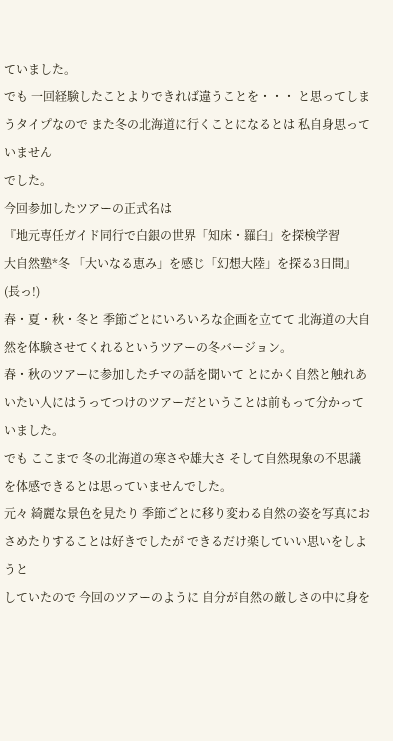ていました。
でも 一回経験したことよりできれば違うことを・・・ と思ってしまうタイプなので また冬の北海道に行くことになるとは 私自身思っていません
でした。
今回参加したツアーの正式名は
『地元専任ガイド同行で白銀の世界「知床・羅臼」を探検学習
大自然塾*冬 「大いなる恵み」を感じ「幻想大陸」を探る3日間』 (長っ!)
春・夏・秋・冬と 季節ごとにいろいろな企画を立てて 北海道の大自然を体験させてくれるというツアーの冬バージョン。
春・秋のツアーに参加したチマの話を聞いて とにかく自然と触れあいたい人にはうってつけのツアーだということは前もって分かっていました。
でも ここまで 冬の北海道の寒さや雄大さ そして自然現象の不思議を体感できるとは思っていませんでした。
元々 綺麗な景色を見たり 季節ごとに移り変わる自然の姿を写真におさめたりすることは好きでしたが できるだけ楽していい思いをしようと
していたので 今回のツアーのように 自分が自然の厳しさの中に身を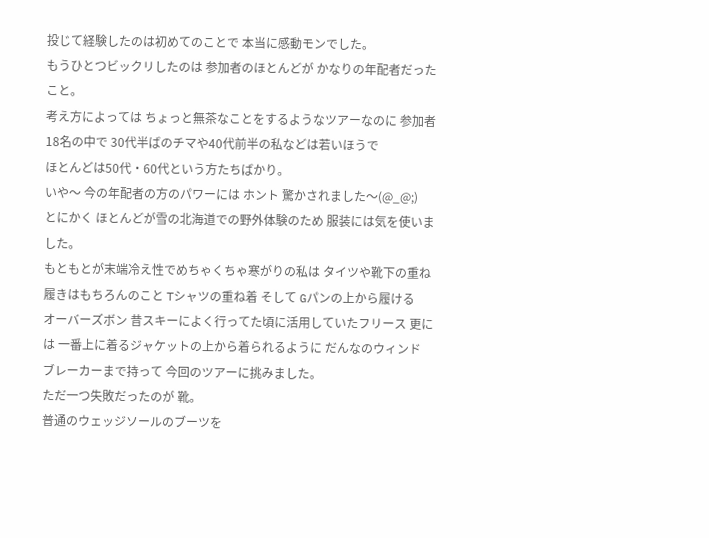投じて経験したのは初めてのことで 本当に感動モンでした。
もうひとつビックリしたのは 参加者のほとんどが かなりの年配者だったこと。
考え方によっては ちょっと無茶なことをするようなツアーなのに 参加者18名の中で 30代半ばのチマや40代前半の私などは若いほうで
ほとんどは50代・60代という方たちばかり。
いや〜 今の年配者の方のパワーには ホント 驚かされました〜(@_@;)
とにかく ほとんどが雪の北海道での野外体験のため 服装には気を使いました。
もともとが末端冷え性でめちゃくちゃ寒がりの私は タイツや靴下の重ね履きはもちろんのこと Tシャツの重ね着 そして Gパンの上から履ける
オーバーズボン 昔スキーによく行ってた頃に活用していたフリース 更には 一番上に着るジャケットの上から着られるように だんなのウィンド
ブレーカーまで持って 今回のツアーに挑みました。
ただ一つ失敗だったのが 靴。
普通のウェッジソールのブーツを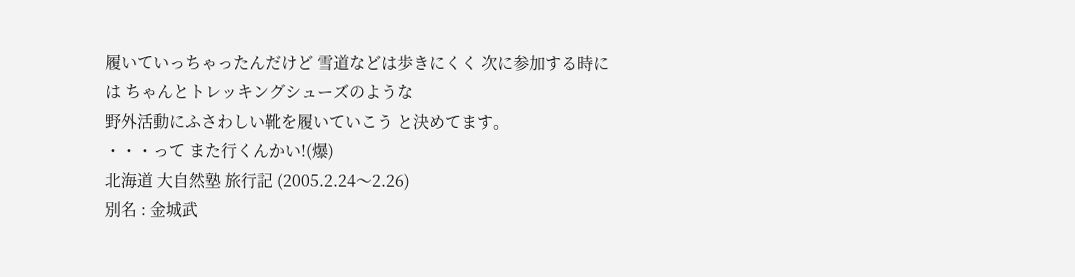履いていっちゃったんだけど 雪道などは歩きにくく 次に参加する時には ちゃんとトレッキングシューズのような
野外活動にふさわしい靴を履いていこう と決めてます。
・・・って また行くんかい!(爆)
北海道 大自然塾 旅行記 (2005.2.24〜2.26)
別名 : 金城武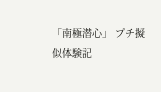「南極潜心」 プチ擬似体験記